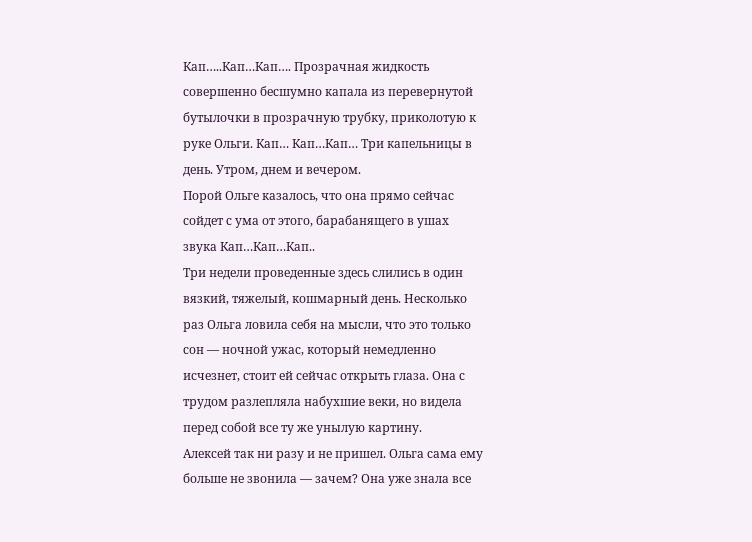Кап…..Кап…Кап…. Прозрачная жидкость совершенно бесшумно капала из перевернутой бутылочки в прозрачную трубку, приколотую к руке Ольги. Кап… Кап…Кап… Три капельницы в день. Утром, днем и вечером.
Порой Ольге казалось, что она прямо сейчас сойдет с ума от этого, барабанящего в ушах звука Кап…Кап…Кап..
Три недели проведенные здесь слились в один вязкий, тяжелый, кошмарный день. Несколько раз Ольга ловила себя на мысли, что это только сон — ночной ужас, который немедленно исчезнет, стоит ей сейчас открыть глаза. Она с трудом разлепляла набухшие веки, но видела перед собой все ту же унылую картину.
Алексей так ни разу и не пришел. Ольга сама ему больше не звонила — зачем? Она уже знала все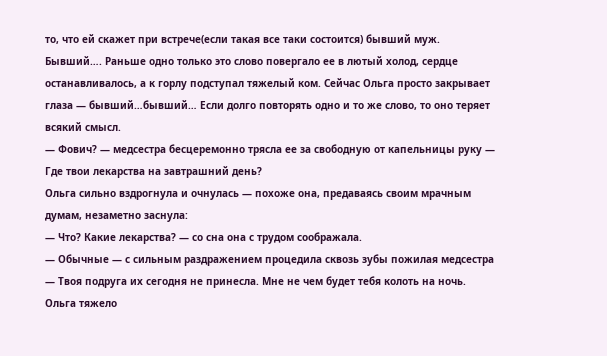то, что ей скажет при встрече(если такая все таки состоится) бывший муж. Бывший…. Раньше одно только это слово повергало ее в лютый холод, сердце останавливалось, а к горлу подступал тяжелый ком. Сейчас Ольга просто закрывает глаза — бывший…бывший… Если долго повторять одно и то же слово, то оно теряет всякий смысл.
— Фович? — медсестра бесцеремонно трясла ее за свободную от капельницы руку — Где твои лекарства на завтрашний день?
Ольга сильно вздрогнула и очнулась — похоже она, предаваясь своим мрачным думам, незаметно заснула:
— Что? Какие лекарства? — со сна она с трудом соображала.
— Обычные — с сильным раздражением процедила сквозь зубы пожилая медсестра — Твоя подруга их сегодня не принесла. Мне не чем будет тебя колоть на ночь.
Ольга тяжело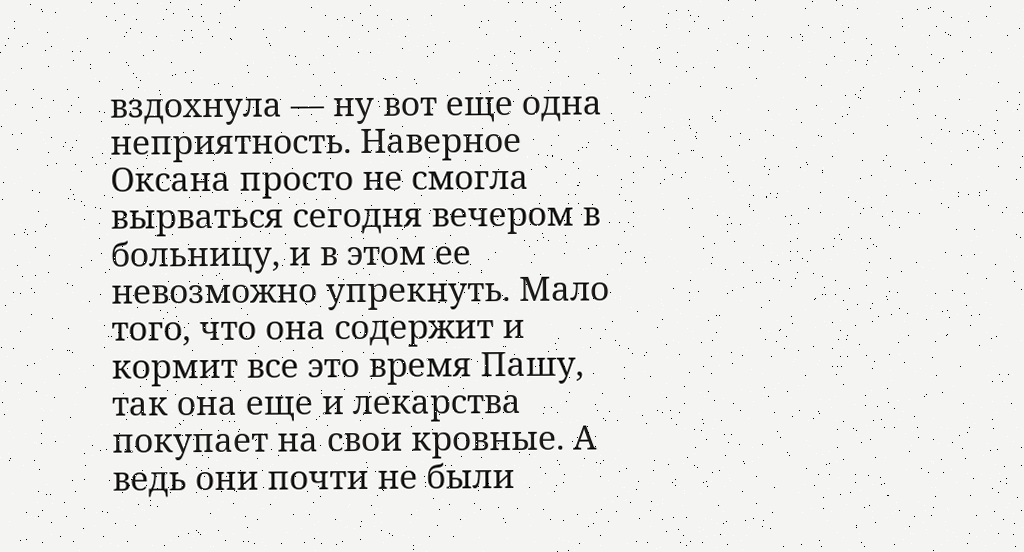вздохнула — ну вот еще одна неприятность. Наверное Оксана просто не смогла вырваться сегодня вечером в больницу, и в этом ее невозможно упрекнуть. Мало того, что она содержит и кормит все это время Пашу, так она еще и лекарства покупает на свои кровные. А ведь они почти не были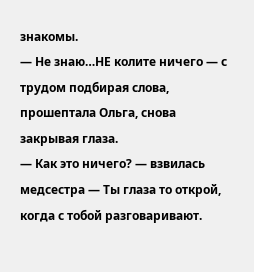знакомы.
— Не знаю…НЕ колите ничего — с трудом подбирая слова, прошептала Ольга, снова закрывая глаза.
— Как это ничего? — взвилась медсестра — Ты глаза то открой, когда с тобой разговаривают.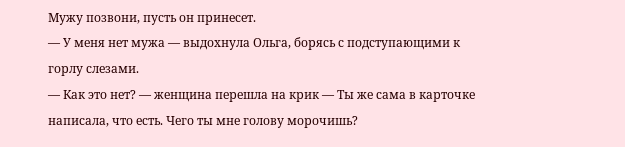Мужу позвони, пусть он принесет.
— У меня нет мужа — выдохнула Ольга, борясь с подступающими к горлу слезами.
— Как это нет? — женщина перешла на крик — Ты же сама в карточке написала, что есть. Чего ты мне голову морочишь?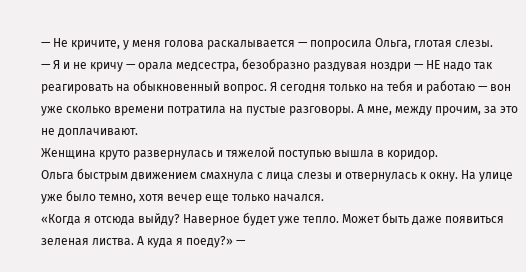— Не кричите, у меня голова раскалывается — попросила Ольга, глотая слезы.
— Я и не кричу — орала медсестра, безобразно раздувая ноздри — НЕ надо так реагировать на обыкновенный вопрос. Я сегодня только на тебя и работаю — вон уже сколько времени потратила на пустые разговоры. А мне, между прочим, за это не доплачивают.
Женщина круто развернулась и тяжелой поступью вышла в коридор.
Ольга быстрым движением смахнула с лица слезы и отвернулась к окну. На улице уже было темно, хотя вечер еще только начался.
«Когда я отсюда выйду? Наверное будет уже тепло. Может быть даже появиться зеленая листва. А куда я поеду?» —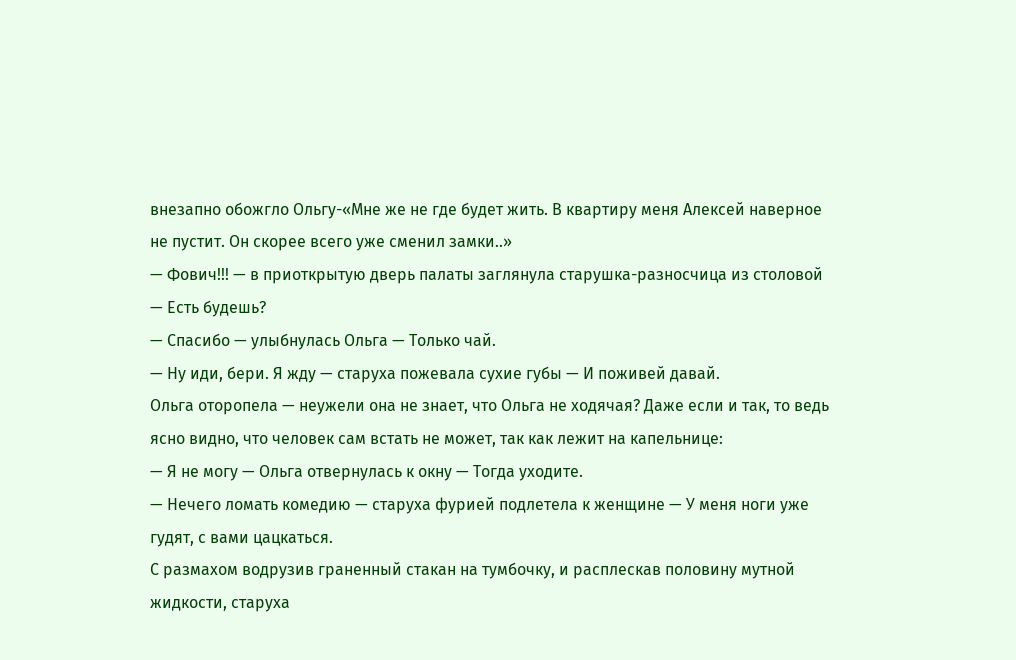внезапно обожгло Ольгу-«Мне же не где будет жить. В квартиру меня Алексей наверное не пустит. Он скорее всего уже сменил замки..»
— Фович!!! — в приоткрытую дверь палаты заглянула старушка-разносчица из столовой — Есть будешь?
— Спасибо — улыбнулась Ольга — Только чай.
— Ну иди, бери. Я жду — старуха пожевала сухие губы — И поживей давай.
Ольга оторопела — неужели она не знает, что Ольга не ходячая? Даже если и так, то ведь ясно видно, что человек сам встать не может, так как лежит на капельнице:
— Я не могу — Ольга отвернулась к окну — Тогда уходите.
— Нечего ломать комедию — старуха фурией подлетела к женщине — У меня ноги уже гудят, с вами цацкаться.
С размахом водрузив граненный стакан на тумбочку, и расплескав половину мутной жидкости, старуха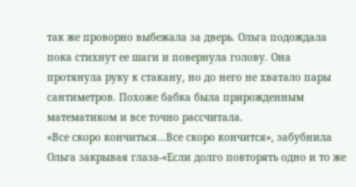так же проворно выбежала за дверь. Ольга подождала пока стихнут ее шаги и повернула голову. Она протянула руку к стакану, но до него не хватало пары сантиметров. Похоже бабка была прирожденным математиком и все точно рассчитала.
«Все скоро кончиться…Все скоро кончится», забубнила Ольга закрывая глаза-«Если долго повторять одно и то же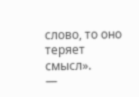слово, то оно теряет смысл».
—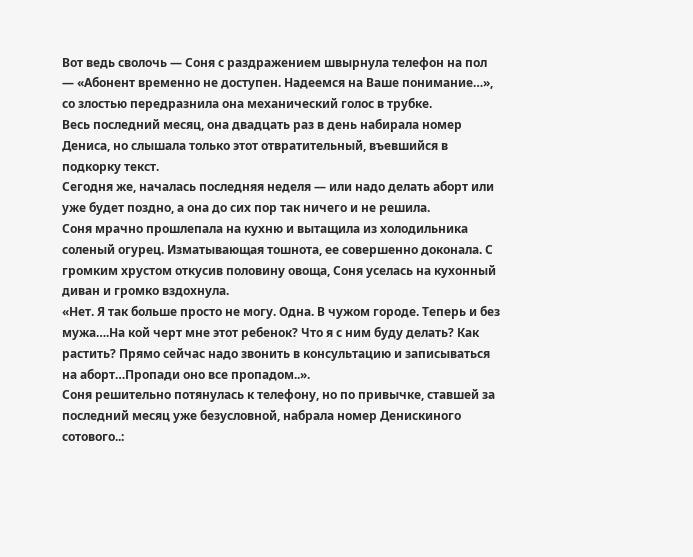Вот ведь сволочь — Соня с раздражением швырнула телефон на пол — «Абонент временно не доступен. Надеемся на Ваше понимание…», со злостью передразнила она механический голос в трубке.
Весь последний месяц, она двадцать раз в день набирала номер Дениса, но слышала только этот отвратительный, въевшийся в подкорку текст.
Сегодня же, началась последняя неделя — или надо делать аборт или уже будет поздно, а она до сих пор так ничего и не решила.
Соня мрачно прошлепала на кухню и вытащила из холодильника соленый огурец. Изматывающая тошнота, ее совершенно доконала. С громким хрустом откусив половину овоща, Соня уселась на кухонный диван и громко вздохнула.
«Нет. Я так больше просто не могу. Одна. В чужом городе. Теперь и без мужа….На кой черт мне этот ребенок? Что я с ним буду делать? Как растить? Прямо сейчас надо звонить в консультацию и записываться на аборт…Пропади оно все пропадом..».
Соня решительно потянулась к телефону, но по привычке, ставшей за последний месяц уже безусловной, набрала номер Денискиного сотового..: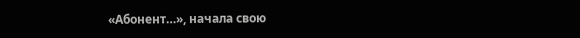«Абонент…», начала свою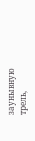заунывную трель,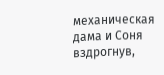механическая дама и Соня вздрогнув,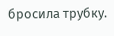бросила трубку.